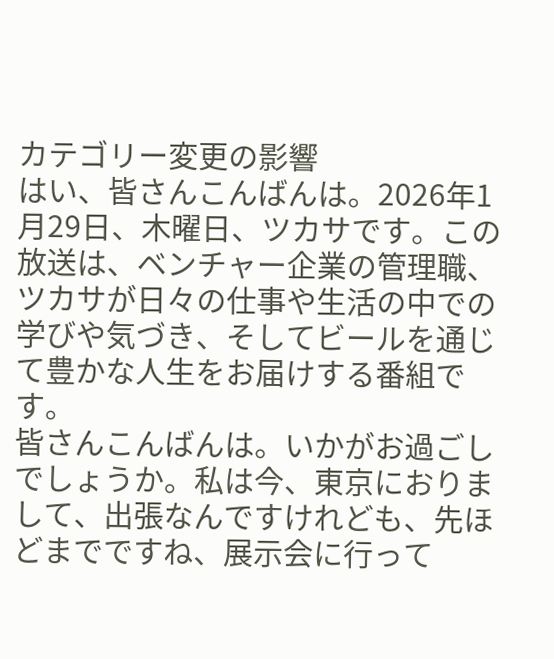カテゴリー変更の影響
はい、皆さんこんばんは。2026年1月29日、木曜日、ツカサです。この放送は、ベンチャー企業の管理職、ツカサが日々の仕事や生活の中での学びや気づき、そしてビールを通じて豊かな人生をお届けする番組です。
皆さんこんばんは。いかがお過ごしでしょうか。私は今、東京におりまして、出張なんですけれども、先ほどまでですね、展示会に行って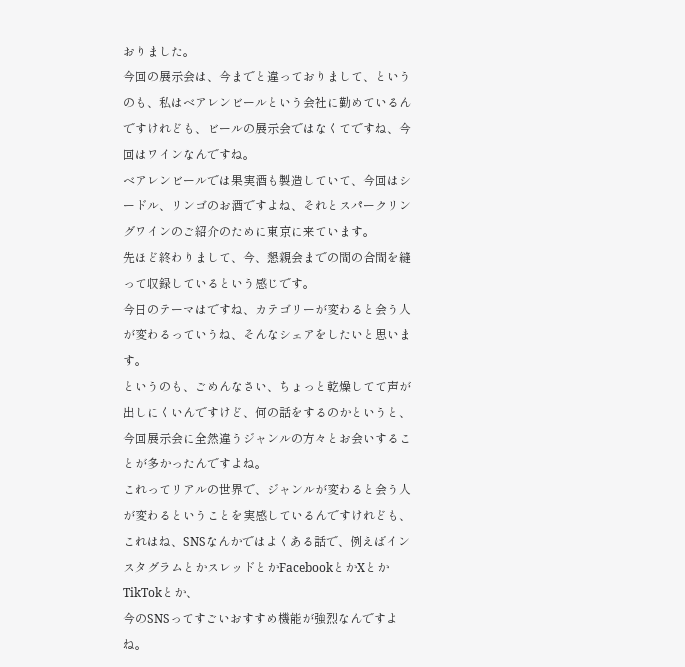おりました。
今回の展示会は、今までと違っておりまして、というのも、私はベアレンビールという会社に勤めているんですけれども、ビールの展示会ではなくてですね、今回はワインなんですね。
ベアレンビールでは果実酒も製造していて、今回はシードル、リンゴのお酒ですよね、それとスパークリングワインのご紹介のために東京に来ています。
先ほど終わりまして、今、懇親会までの間の合間を縫って収録しているという感じです。
今日のテーマはですね、カテゴリーが変わると会う人が変わるっていうね、そんなシェアをしたいと思います。
というのも、ごめんなさい、ちょっと乾燥してて声が出しにくいんですけど、何の話をするのかというと、
今回展示会に全然違うジャンルの方々とお会いすることが多かったんですよね。
これってリアルの世界で、ジャンルが変わると会う人が変わるということを実感しているんですけれども、
これはね、SNSなんかではよくある話で、例えばインスタグラムとかスレッドとかFacebookとかXとかTikTokとか、
今のSNSってすごいおすすめ機能が強烈なんですよね。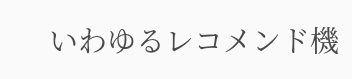いわゆるレコメンド機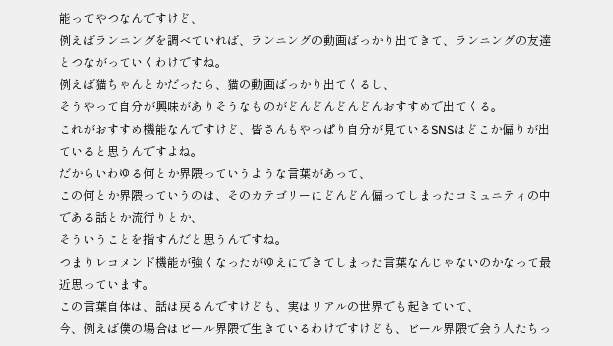能ってやつなんですけど、
例えばランニングを調べていれば、ランニングの動画ばっかり出てきて、ランニングの友達とつながっていくわけですね。
例えば猫ちゃんとかだったら、猫の動画ばっかり出てくるし、
そうやって自分が興味がありそうなものがどんどんどんどんおすすめで出てくる。
これがおすすめ機能なんですけど、皆さんもやっぱり自分が見ているSNSはどこか偏りが出ていると思うんですよね。
だからいわゆる何とか界隈っていうような言葉があって、
この何とか界隈っていうのは、そのカテゴリーにどんどん偏ってしまったコミュニティの中である話とか流行りとか、
そういうことを指すんだと思うんですね。
つまりレコメンド機能が強くなったがゆえにできてしまった言葉なんじゃないのかなって最近思っています。
この言葉自体は、話は戻るんですけども、実はリアルの世界でも起きていて、
今、例えば僕の場合はビール界隈で生きているわけですけども、ビール界隈で会う人たちっ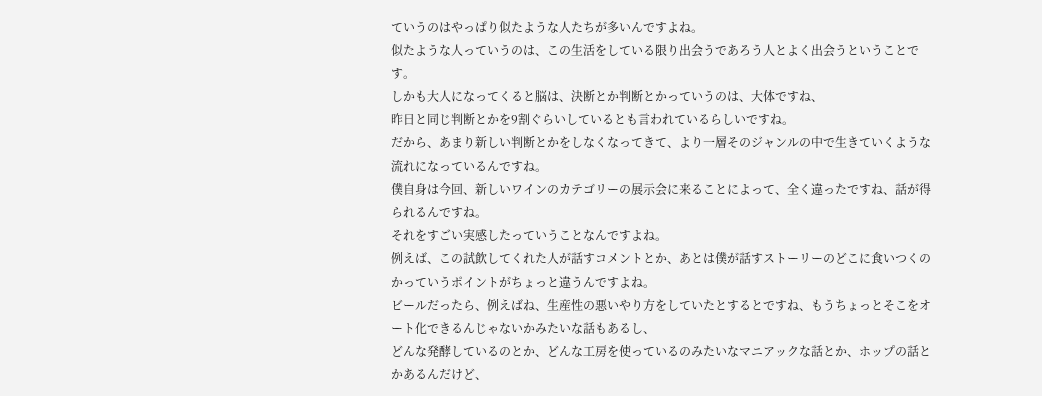ていうのはやっぱり似たような人たちが多いんですよね。
似たような人っていうのは、この生活をしている限り出会うであろう人とよく出会うということです。
しかも大人になってくると脳は、決断とか判断とかっていうのは、大体ですね、
昨日と同じ判断とかを9割ぐらいしているとも言われているらしいですね。
だから、あまり新しい判断とかをしなくなってきて、より一層そのジャンルの中で生きていくような流れになっているんですね。
僕自身は今回、新しいワインのカテゴリーの展示会に来ることによって、全く違ったですね、話が得られるんですね。
それをすごい実感したっていうことなんですよね。
例えば、この試飲してくれた人が話すコメントとか、あとは僕が話すストーリーのどこに食いつくのかっていうポイントがちょっと違うんですよね。
ビールだったら、例えばね、生産性の悪いやり方をしていたとするとですね、もうちょっとそこをオート化できるんじゃないかみたいな話もあるし、
どんな発酵しているのとか、どんな工房を使っているのみたいなマニアックな話とか、ホップの話とかあるんだけど、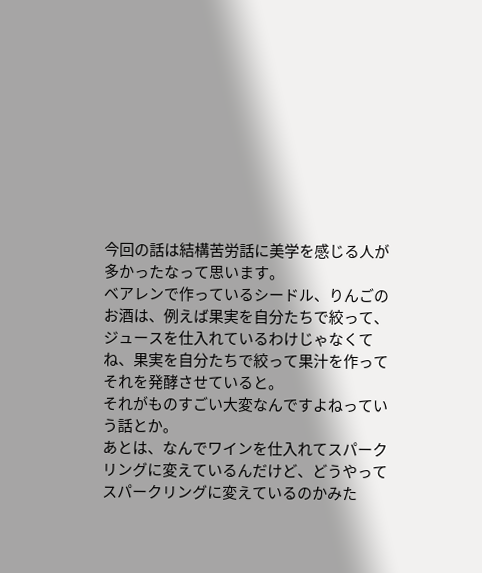今回の話は結構苦労話に美学を感じる人が多かったなって思います。
ベアレンで作っているシードル、りんごのお酒は、例えば果実を自分たちで絞って、ジュースを仕入れているわけじゃなくてね、果実を自分たちで絞って果汁を作ってそれを発酵させていると。
それがものすごい大変なんですよねっていう話とか。
あとは、なんでワインを仕入れてスパークリングに変えているんだけど、どうやってスパークリングに変えているのかみた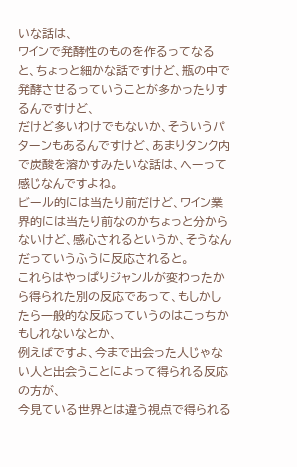いな話は、
ワインで発酵性のものを作るってなると、ちょっと細かな話ですけど、瓶の中で発酵させるっていうことが多かったりするんですけど、
だけど多いわけでもないか、そういうパターンもあるんですけど、あまりタンク内で炭酸を溶かすみたいな話は、へーって感じなんですよね。
ビール的には当たり前だけど、ワイン業界的には当たり前なのかちょっと分からないけど、感心されるというか、そうなんだっていうふうに反応されると。
これらはやっぱりジャンルが変わったから得られた別の反応であって、もしかしたら一般的な反応っていうのはこっちかもしれないなとか、
例えばですよ、今まで出会った人じゃない人と出会うことによって得られる反応の方が、
今見ている世界とは違う視点で得られる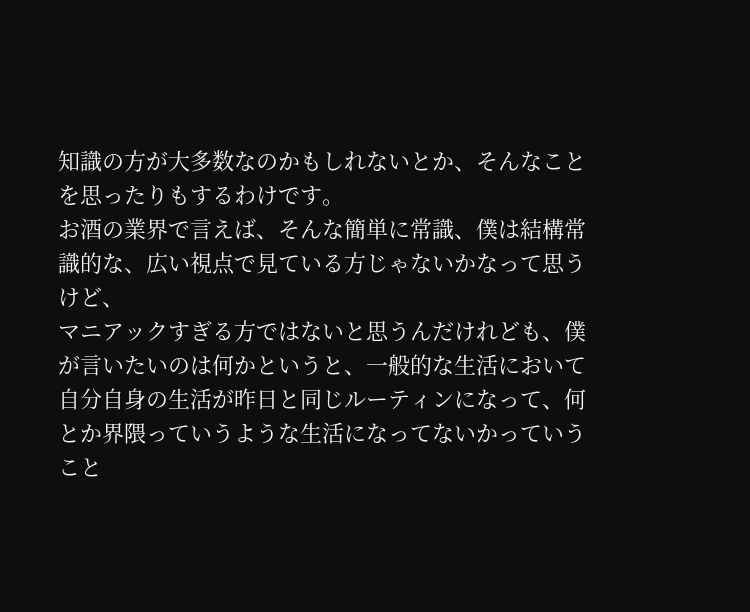知識の方が大多数なのかもしれないとか、そんなことを思ったりもするわけです。
お酒の業界で言えば、そんな簡単に常識、僕は結構常識的な、広い視点で見ている方じゃないかなって思うけど、
マニアックすぎる方ではないと思うんだけれども、僕が言いたいのは何かというと、一般的な生活において自分自身の生活が昨日と同じルーティンになって、何とか界隈っていうような生活になってないかっていうこと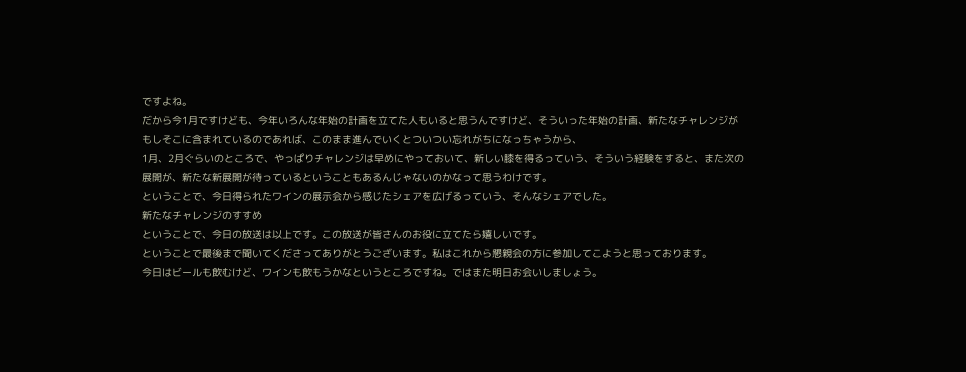ですよね。
だから今1月ですけども、今年いろんな年始の計画を立てた人もいると思うんですけど、そういった年始の計画、新たなチャレンジがもしそこに含まれているのであれば、このまま進んでいくとついつい忘れがちになっちゃうから、
1月、2月ぐらいのところで、やっぱりチャレンジは早めにやっておいて、新しい膝を得るっていう、そういう経験をすると、また次の展開が、新たな新展開が待っているということもあるんじゃないのかなって思うわけです。
ということで、今日得られたワインの展示会から感じたシェアを広げるっていう、そんなシェアでした。
新たなチャレンジのすすめ
ということで、今日の放送は以上です。この放送が皆さんのお役に立てたら嬉しいです。
ということで最後まで聞いてくださってありがとうございます。私はこれから懇親会の方に参加してこようと思っております。
今日はビールも飲むけど、ワインも飲もうかなというところですね。ではまた明日お会いしましょう。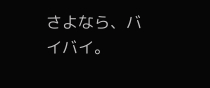さよなら、バイバイ。